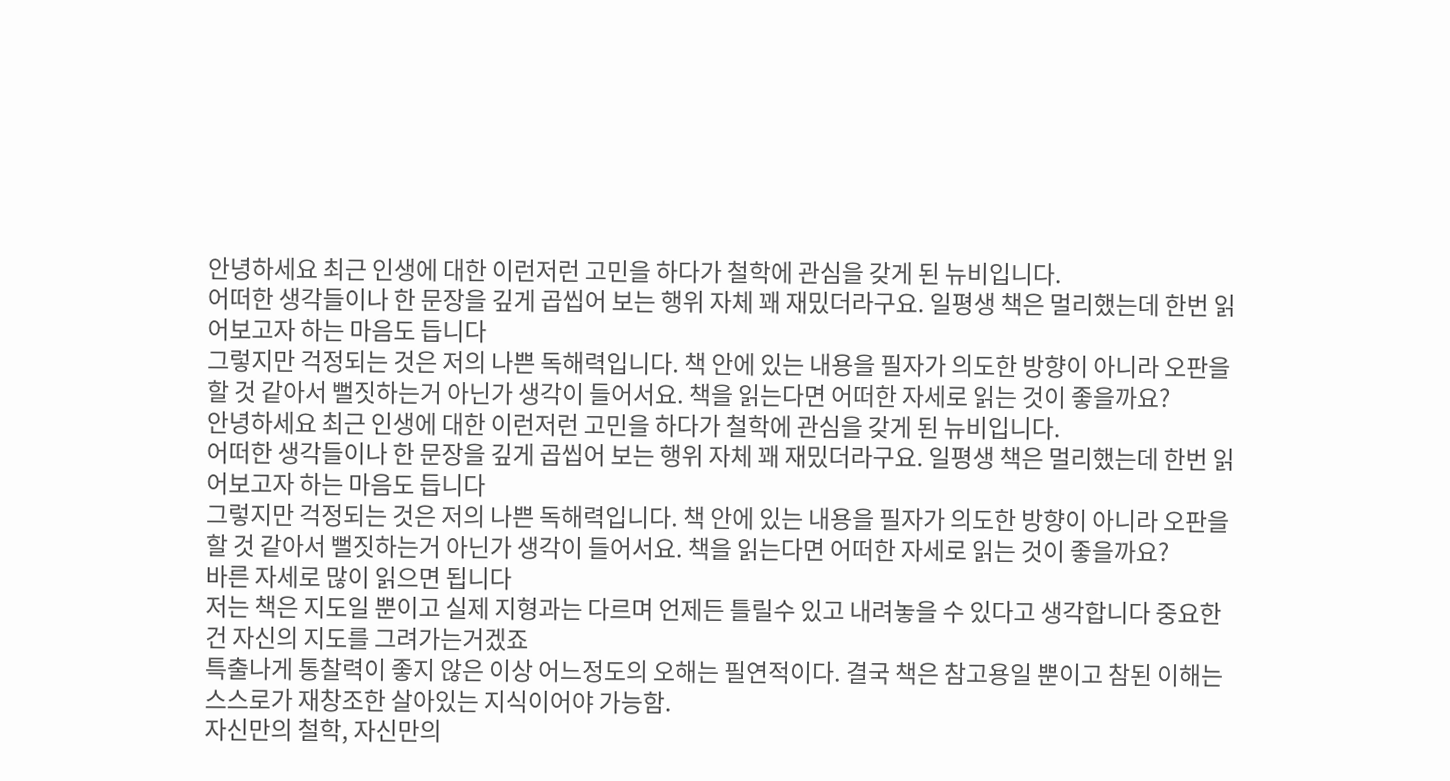안녕하세요 최근 인생에 대한 이런저런 고민을 하다가 철학에 관심을 갖게 된 뉴비입니다.
어떠한 생각들이나 한 문장을 깊게 곱씹어 보는 행위 자체 꽤 재밌더라구요. 일평생 책은 멀리했는데 한번 읽어보고자 하는 마음도 듭니다
그렇지만 걱정되는 것은 저의 나쁜 독해력입니다. 책 안에 있는 내용을 필자가 의도한 방향이 아니라 오판을 할 것 같아서 뻘짓하는거 아닌가 생각이 들어서요. 책을 읽는다면 어떠한 자세로 읽는 것이 좋을까요?
안녕하세요 최근 인생에 대한 이런저런 고민을 하다가 철학에 관심을 갖게 된 뉴비입니다.
어떠한 생각들이나 한 문장을 깊게 곱씹어 보는 행위 자체 꽤 재밌더라구요. 일평생 책은 멀리했는데 한번 읽어보고자 하는 마음도 듭니다
그렇지만 걱정되는 것은 저의 나쁜 독해력입니다. 책 안에 있는 내용을 필자가 의도한 방향이 아니라 오판을 할 것 같아서 뻘짓하는거 아닌가 생각이 들어서요. 책을 읽는다면 어떠한 자세로 읽는 것이 좋을까요?
바른 자세로 많이 읽으면 됩니다
저는 책은 지도일 뿐이고 실제 지형과는 다르며 언제든 틀릴수 있고 내려놓을 수 있다고 생각합니다 중요한건 자신의 지도를 그려가는거겠죠
특출나게 통찰력이 좋지 않은 이상 어느정도의 오해는 필연적이다. 결국 책은 참고용일 뿐이고 참된 이해는 스스로가 재창조한 살아있는 지식이어야 가능함.
자신만의 철학, 자신만의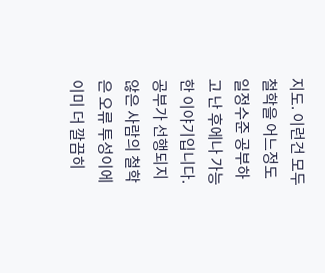지도. 이런건 모두 철학을 어느정도 일정수준 공부하고 난 후에나 가능한 이야기입니다. 공부가 선행되지 않은 사람의 철학은 오류 투성이에 이미 더 깔끔히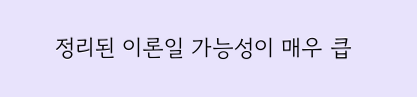정리된 이론일 가능성이 매우 큽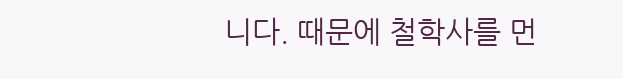니다. 때문에 철학사를 먼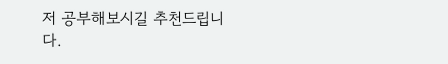저 공부해보시길 추천드립니다.